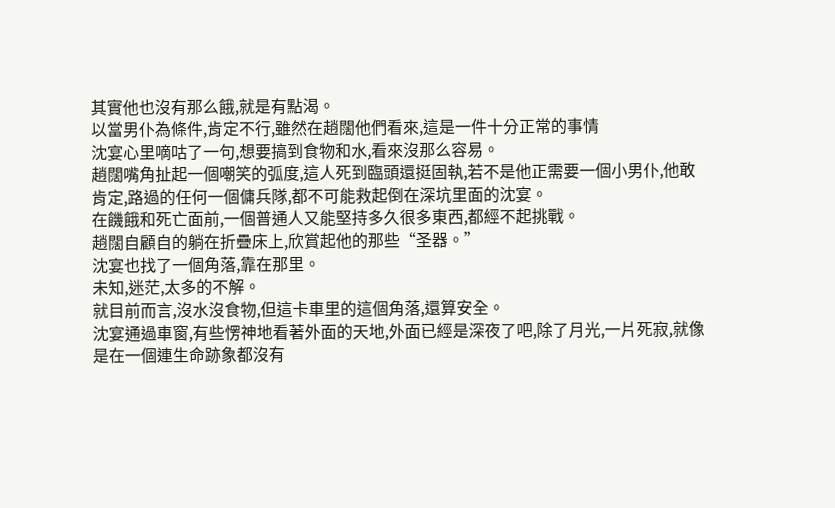其實他也沒有那么餓,就是有點渴。
以當男仆為條件,肯定不行,雖然在趙闊他們看來,這是一件十分正常的事情
沈宴心里嘀咕了一句,想要搞到食物和水,看來沒那么容易。
趙闊嘴角扯起一個嘲笑的弧度,這人死到臨頭還挺固執,若不是他正需要一個小男仆,他敢肯定,路過的任何一個傭兵隊,都不可能救起倒在深坑里面的沈宴。
在饑餓和死亡面前,一個普通人又能堅持多久很多東西,都經不起挑戰。
趙闊自顧自的躺在折疊床上,欣賞起他的那些“圣器。”
沈宴也找了一個角落,靠在那里。
未知,迷茫,太多的不解。
就目前而言,沒水沒食物,但這卡車里的這個角落,還算安全。
沈宴通過車窗,有些愣神地看著外面的天地,外面已經是深夜了吧,除了月光,一片死寂,就像是在一個連生命跡象都沒有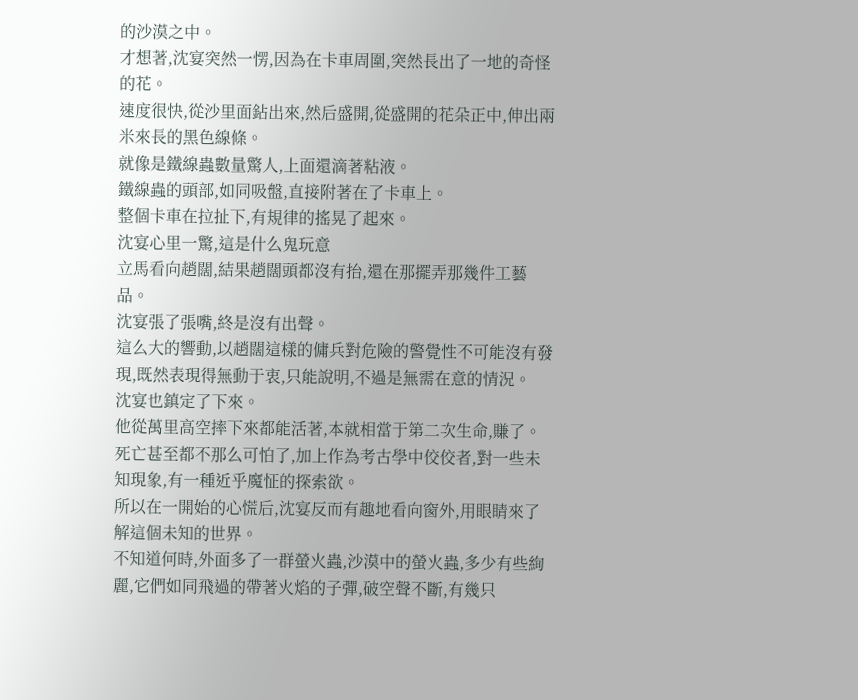的沙漠之中。
才想著,沈宴突然一愣,因為在卡車周圍,突然長出了一地的奇怪的花。
速度很快,從沙里面鉆出來,然后盛開,從盛開的花朵正中,伸出兩米來長的黑色線條。
就像是鐵線蟲數量驚人,上面還滴著粘液。
鐵線蟲的頭部,如同吸盤,直接附著在了卡車上。
整個卡車在拉扯下,有規律的搖晃了起來。
沈宴心里一驚,這是什么鬼玩意
立馬看向趙闊,結果趙闊頭都沒有抬,還在那擺弄那幾件工藝品。
沈宴張了張嘴,終是沒有出聲。
這么大的響動,以趙闊這樣的傭兵對危險的警覺性不可能沒有發現,既然表現得無動于衷,只能說明,不過是無需在意的情況。
沈宴也鎮定了下來。
他從萬里高空摔下來都能活著,本就相當于第二次生命,賺了。
死亡甚至都不那么可怕了,加上作為考古學中佼佼者,對一些未知現象,有一種近乎魔怔的探索欲。
所以在一開始的心慌后,沈宴反而有趣地看向窗外,用眼睛來了解這個未知的世界。
不知道何時,外面多了一群螢火蟲,沙漠中的螢火蟲,多少有些絢麗,它們如同飛過的帶著火焰的子彈,破空聲不斷,有幾只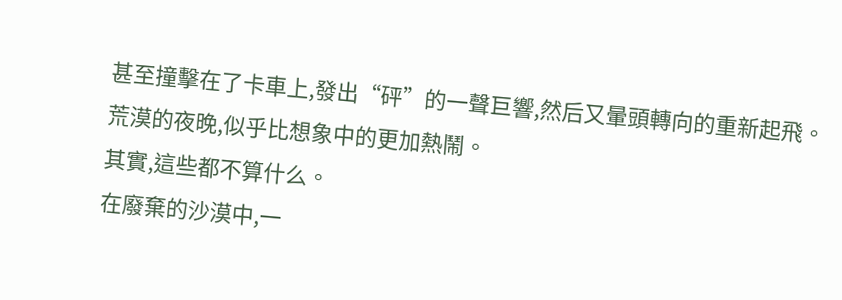甚至撞擊在了卡車上,發出“砰”的一聲巨響,然后又暈頭轉向的重新起飛。
荒漠的夜晚,似乎比想象中的更加熱鬧。
其實,這些都不算什么。
在廢棄的沙漠中,一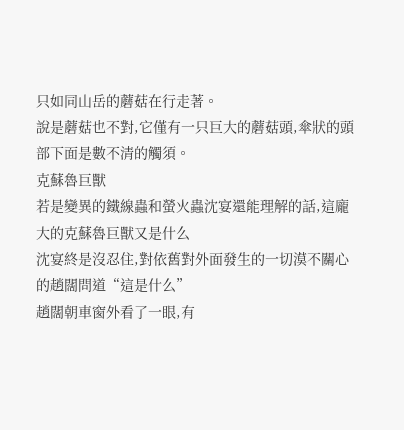只如同山岳的蘑菇在行走著。
說是蘑菇也不對,它僅有一只巨大的蘑菇頭,傘狀的頭部下面是數不清的觸須。
克蘇魯巨獸
若是變異的鐵線蟲和螢火蟲沈宴還能理解的話,這龐大的克蘇魯巨獸又是什么
沈宴終是沒忍住,對依舊對外面發生的一切漠不關心的趙闊問道“這是什么”
趙闊朝車窗外看了一眼,有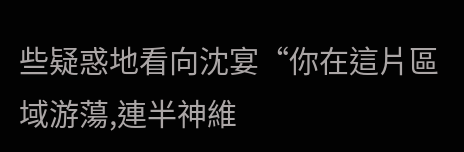些疑惑地看向沈宴“你在這片區域游蕩,連半神維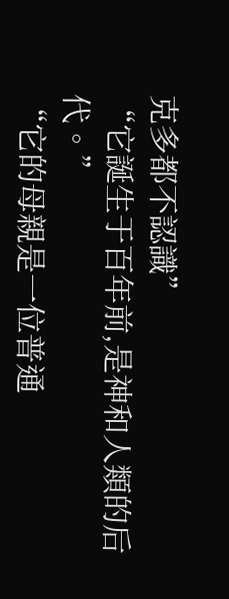克多都不認識”
“它誕生于百年前,是神和人類的后代。”
“它的母親是一位普通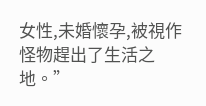女性,未婚懷孕,被視作怪物趕出了生活之地。”